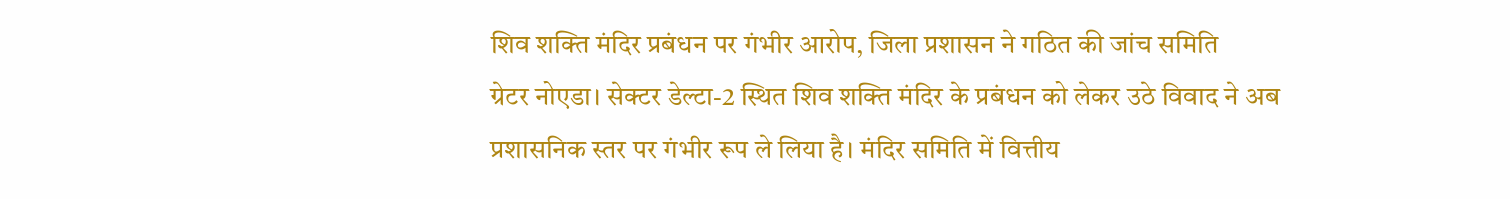शिव शक्ति मंदिर प्रबंधन पर गंभीर आरोप, जिला प्रशासन ने गठित की जांच समिति
ग्रेटर नोएडा। सेक्टर डेल्टा-2 स्थित शिव शक्ति मंदिर के प्रबंधन को लेकर उठे विवाद ने अब प्रशासनिक स्तर पर गंभीर रूप ले लिया है। मंदिर समिति में वित्तीय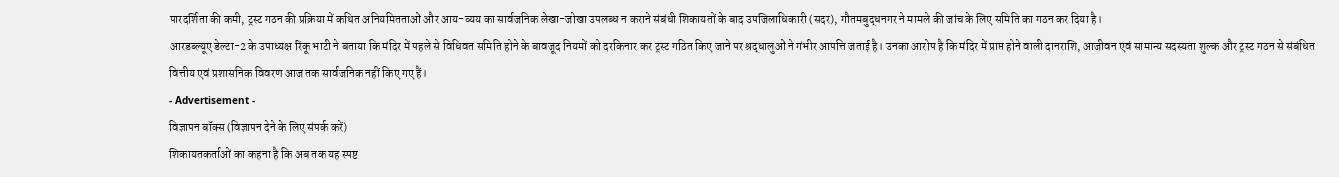पारदर्शिता की कमी, ट्रस्ट गठन की प्रक्रिया में कथित अनियमितताओं और आय-व्यय का सार्वजनिक लेखा-जोखा उपलब्ध न कराने संबंधी शिकायतों के बाद उपजिलाधिकारी (सदर), गौतमबुद्धनगर ने मामले की जांच के लिए समिति का गठन कर दिया है।
आरडब्ल्यूए डेल्टा-2 के उपाध्यक्ष रिंकू भाटी ने बताया कि मंदिर में पहले से विधिवत समिति होने के बावजूद नियमों को दरकिनार कर ट्रस्ट गठित किए जाने पर श्रद्धालुओं ने गंभीर आपत्ति जताई है। उनका आरोप है कि मंदिर में प्राप्त होने वाली दानराशि, आजीवन एवं सामान्य सदस्यता शुल्क और ट्रस्ट गठन से संबंधित वित्तीय एवं प्रशासनिक विवरण आज तक सार्वजनिक नहीं किए गए हैं।
- Advertisement -
विज्ञापन बॉक्स (विज्ञापन देने के लिए संपर्क करें)
शिकायतकर्ताओं का कहना है कि अब तक यह स्पष्ट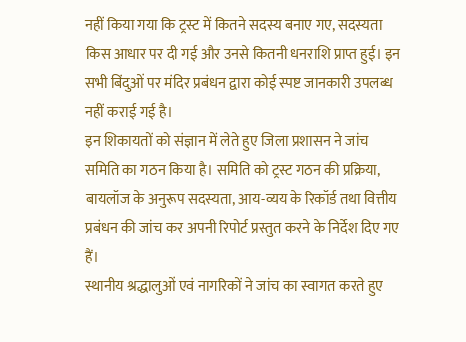नहीं किया गया कि ट्रस्ट में कितने सदस्य बनाए गए, सदस्यता किस आधार पर दी गई और उनसे कितनी धनराशि प्राप्त हुई। इन सभी बिंदुओं पर मंदिर प्रबंधन द्वारा कोई स्पष्ट जानकारी उपलब्ध नहीं कराई गई है।
इन शिकायतों को संज्ञान में लेते हुए जिला प्रशासन ने जांच समिति का गठन किया है। समिति को ट्रस्ट गठन की प्रक्रिया, बायलॉज के अनुरूप सदस्यता, आय-व्यय के रिकॉर्ड तथा वित्तीय प्रबंधन की जांच कर अपनी रिपोर्ट प्रस्तुत करने के निर्देश दिए गए हैं।
स्थानीय श्रद्धालुओं एवं नागरिकों ने जांच का स्वागत करते हुए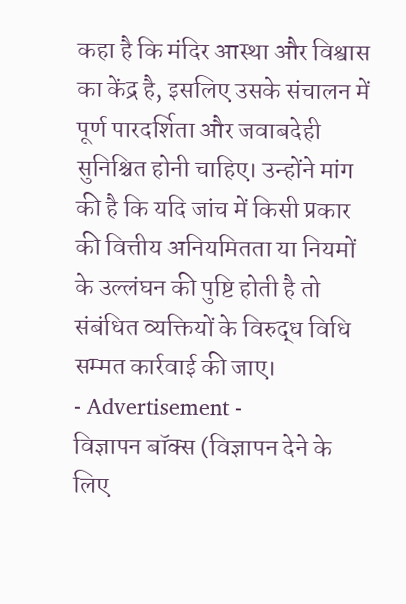कहा है कि मंदिर आस्था और विश्वास का केंद्र है, इसलिए उसके संचालन में पूर्ण पारदर्शिता और जवाबदेही सुनिश्चित होनी चाहिए। उन्होंने मांग की है कि यदि जांच में किसी प्रकार की वित्तीय अनियमितता या नियमों के उल्लंघन की पुष्टि होती है तो संबंधित व्यक्तियों के विरुद्ध विधि सम्मत कार्रवाई की जाए।
- Advertisement -
विज्ञापन बॉक्स (विज्ञापन देने के लिए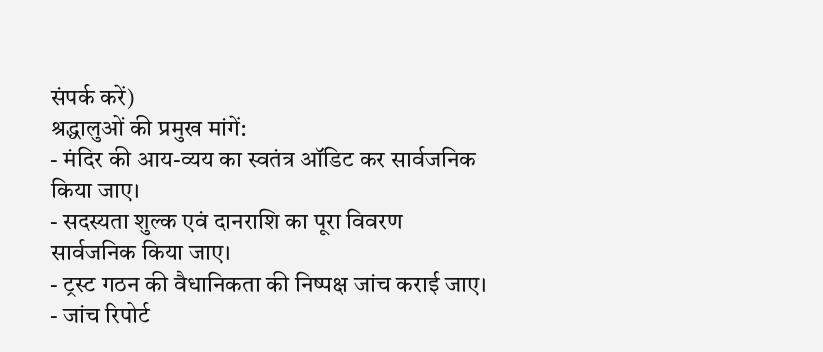संपर्क करें)
श्रद्धालुओं की प्रमुख मांगें:
- मंदिर की आय-व्यय का स्वतंत्र ऑडिट कर सार्वजनिक किया जाए।
- सदस्यता शुल्क एवं दानराशि का पूरा विवरण सार्वजनिक किया जाए।
- ट्रस्ट गठन की वैधानिकता की निष्पक्ष जांच कराई जाए।
- जांच रिपोर्ट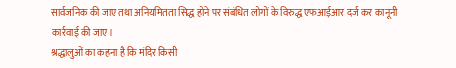सार्वजनिक की जाए तथा अनियमितता सिद्ध होने पर संबंधित लोगों के विरुद्ध एफआईआर दर्ज कर कानूनी कार्रवाई की जाए।
श्रद्धालुओं का कहना है कि मंदिर किसी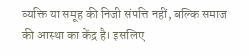व्यक्ति या समूह की निजी संपत्ति नहीं, बल्कि समाज की आस्था का केंद्र है। इसलिए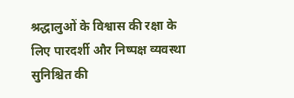श्रद्धालुओं के विश्वास की रक्षा के लिए पारदर्शी और निष्पक्ष व्यवस्था सुनिश्चित की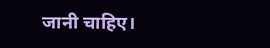जानी चाहिए।